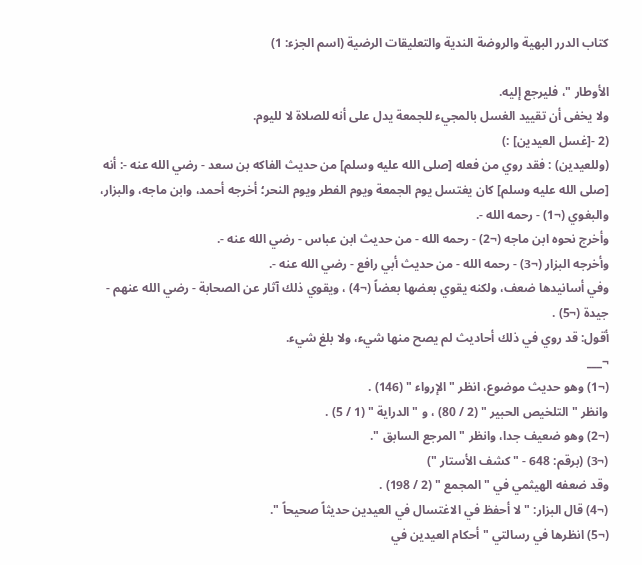كتاب الدرر البهية والروضة الندية والتعليقات الرضية (اسم الجزء: 1)

الأوطار "، فليرجع إليه.
ولا يخفى أن تقييد الغسل بالمجيء للجمعة يدل على أنه للصلاة لا لليوم.
(2 -[غسل العيدين] :)
(وللعيدين) : فقد روي من فعله [صلى الله عليه وسلم] من حديث الفاكه بن سعد - رضي الله عنه -: أنه [صلى الله عليه وسلم] كان يغتسل يوم الجمعة ويوم الفطر ويوم النحر؛ أخرجه أحمد، وابن ماجه، والبزار، والبغوي (¬1) - رحمه الله -.
وأخرج نحوه ابن ماجه (¬2) - رحمه الله - من حديث ابن عباس - رضي الله عنه -.
وأخرجه البزار (¬3) - رحمه الله - من حديث أبي رافع - رضي الله عنه -.
وفي أسانيدها ضعف، ولكنه يقوي بعضها بعضاً (¬4) ، ويقوي ذلك آثار عن الصحابة - رضي الله عنهم - جيدة (¬5) .
أقول: قد روي في ذلك أحاديث لم يصح منها شيء، ولا بلغ شيء.
¬___
(¬1) وهو حديث موضوع، انظر " الإرواء " (146) .
وانظر " التلخيص الحبير " (2 / 80) ، و " الدراية " (1 / 5) .
(¬2) وهو ضعيف جدا، وانظر " المرجع السابق ".
(¬3) (برقم: 648 - " كشف الأستار ")
وقد ضعفه الهيثمي في " المجمع " (2 / 198) .
(¬4) قال البزار: " لا أحفظ في الاغتسال في العيدين حديثاً صحيحاً ".
(¬5) انظرها في رسالتي " أحكام العيدين في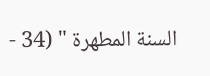السنة المطهرة " (34 -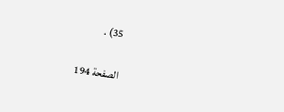35) .

الصفحة 194